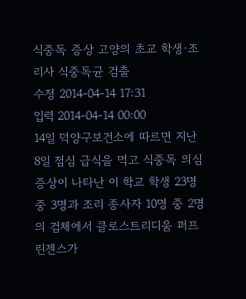식중독 증상 고양의 초교 학생·조리사 식중독균 검출
수정 2014-04-14 17:31
입력 2014-04-14 00:00
14일 덕양구보건소에 따르면 지난 8일 점심 급식을 먹고 식중독 의심 증상이 나타난 이 학교 학생 23명 중 3명과 조리 종사자 10명 중 2명의 검체에서 클로스트리디움 퍼프린젠스가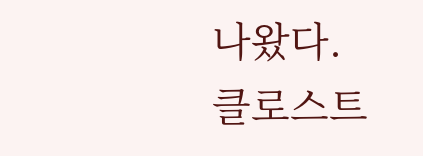나왔다.
클로스트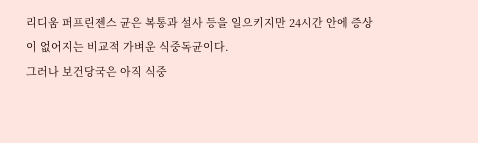리디움 퍼프린젠스 균은 복통과 설사 등을 일으키지만 24시간 안에 증상이 없어지는 비교적 가벼운 식중독균이다.
그러나 보건당국은 아직 식중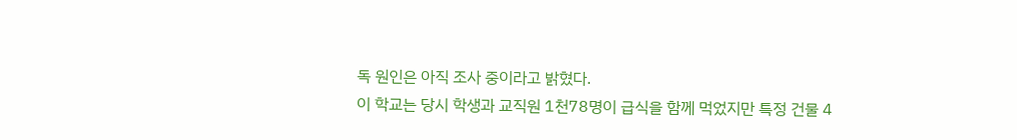독 원인은 아직 조사 중이라고 밝혔다.
이 학교는 당시 학생과 교직원 1천78명이 급식을 함께 먹었지만 특정 건물 4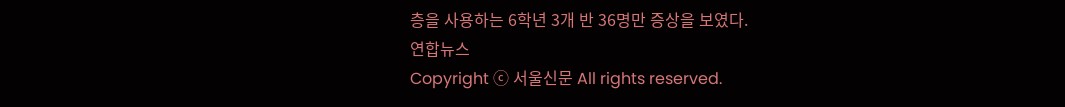층을 사용하는 6학년 3개 반 36명만 증상을 보였다.
연합뉴스
Copyright ⓒ 서울신문 All rights reserved.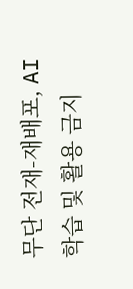무단 전재-재배포, AI 학습 및 활용 금지